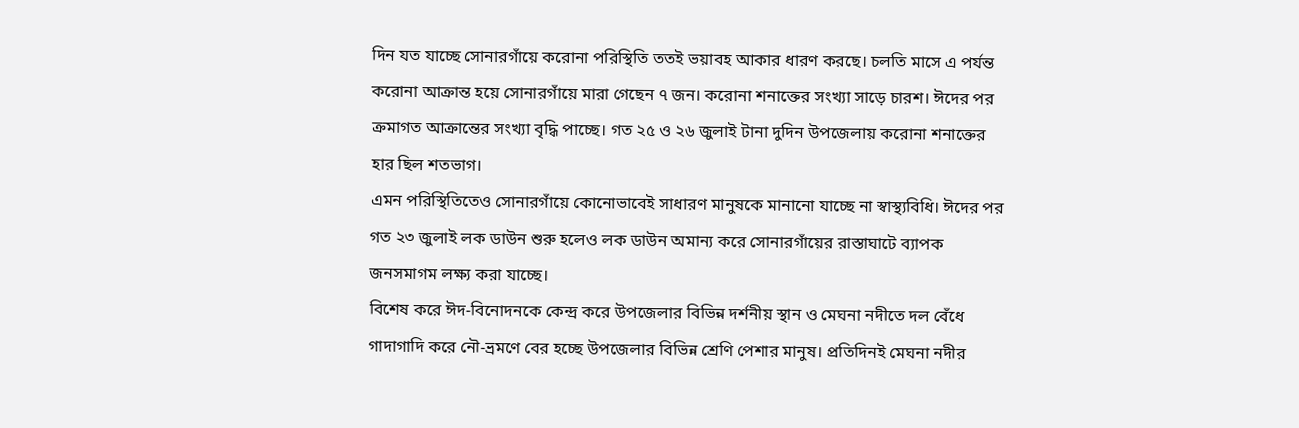দিন যত যাচ্ছে সোনারগাঁয়ে করোনা পরিস্থিতি ততই ভয়াবহ আকার ধারণ করছে। চলতি মাসে এ পর্যন্ত করোনা আক্রান্ত হয়ে সোনারগাঁয়ে মারা গেছেন ৭ জন। করোনা শনাক্তের সংখ্যা সাড়ে চারশ। ঈদের পর ক্রমাগত আক্রান্তের সংখ্যা বৃদ্ধি পাচ্ছে। গত ২৫ ও ২৬ জুলাই টানা দুদিন উপজেলায় করোনা শনাক্তের হার ছিল শতভাগ।
এমন পরিস্থিতিতেও সোনারগাঁয়ে কোনোভাবেই সাধারণ মানুষকে মানানো যাচ্ছে না স্বাস্থ্যবিধি। ঈদের পর গত ২৩ জুলাই লক ডাউন শুরু হলেও লক ডাউন অমান্য করে সোনারগাঁয়ের রাস্তাঘাটে ব্যাপক জনসমাগম লক্ষ্য করা যাচ্ছে।
বিশেষ করে ঈদ-বিনোদনকে কেন্দ্র করে উপজেলার বিভিন্ন দর্শনীয় স্থান ও মেঘনা নদীতে দল বেঁধে গাদাগাদি করে নৌ-ভ্রমণে বের হচ্ছে উপজেলার বিভিন্ন শ্রেণি পেশার মানুষ। প্রতিদিনই মেঘনা নদীর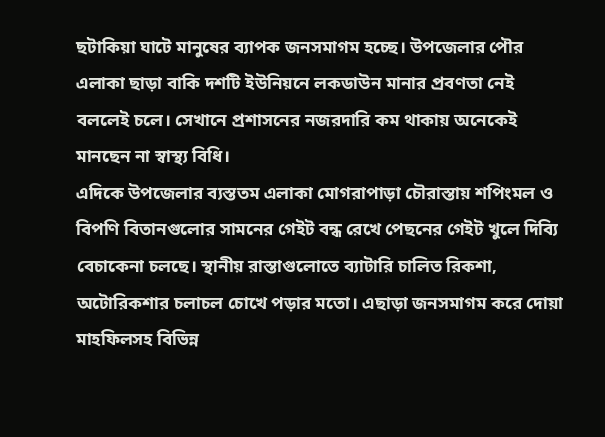ছটাকিয়া ঘাটে মানুষের ব্যাপক জনসমাগম হচ্ছে। উপজেলার পৌর এলাকা ছাড়া বাকি দশটি ইউনিয়নে লকডাউন মানার প্রবণতা নেই বললেই চলে। সেখানে প্রশাসনের নজরদারি কম থাকায় অনেকেই মানছেন না স্বাস্থ্য বিধি।
এদিকে উপজেলার ব্যস্ততম এলাকা মোগরাপাড়া চৌরাস্তায় শপিংমল ও বিপণি বিতানগুলোর সামনের গেইট বন্ধ রেখে পেছনের গেইট খুলে দিব্যি বেচাকেনা চলছে। স্থানীয় রাস্তাগুলোতে ব্যাটারি চালিত রিকশা, অটোরিকশার চলাচল চোখে পড়ার মতো। এছাড়া জনসমাগম করে দোয়া মাহফিলসহ বিভিন্ন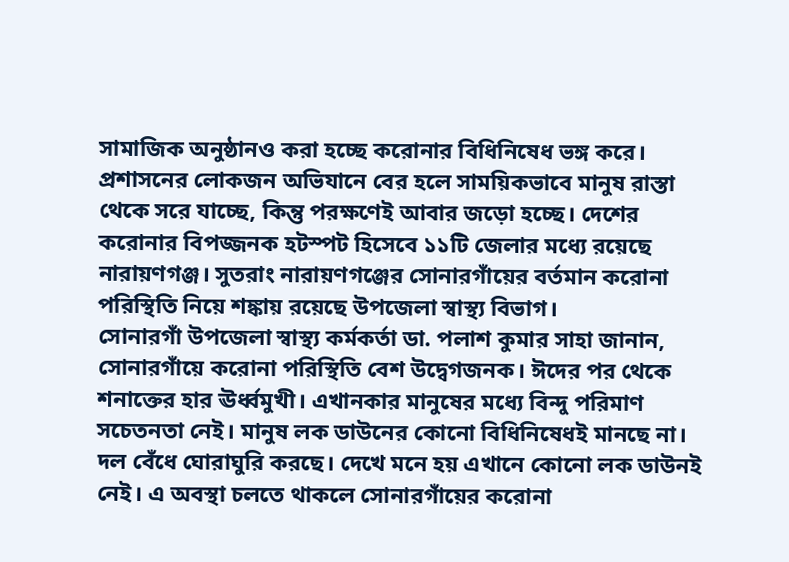সামাজিক অনুষ্ঠানও করা হচ্ছে করোনার বিধিনিষেধ ভঙ্গ করে।
প্রশাসনের লোকজন অভিযানে বের হলে সাময়িকভাবে মানুষ রাস্তা থেকে সরে যাচ্ছে, কিন্তু পরক্ষণেই আবার জড়ো হচ্ছে। দেশের করোনার বিপজ্জনক হটস্পট হিসেবে ১১টি জেলার মধ্যে রয়েছে নারায়ণগঞ্জ। সুতরাং নারায়ণগঞ্জের সোনারগাঁয়ের বর্তমান করোনা পরিস্থিতি নিয়ে শঙ্কায় রয়েছে উপজেলা স্বাস্থ্য বিভাগ।
সোনারগাঁ উপজেলা স্বাস্থ্য কর্মকর্তা ডা. পলাশ কুমার সাহা জানান, সোনারগাঁয়ে করোনা পরিস্থিতি বেশ উদ্বেগজনক। ঈদের পর থেকে শনাক্তের হার ঊর্ধ্বমুখী। এখানকার মানুষের মধ্যে বিন্দু পরিমাণ সচেতনতা নেই। মানুষ লক ডাউনের কোনো বিধিনিষেধই মানছে না। দল বেঁধে ঘোরাঘুরি করছে। দেখে মনে হয় এখানে কোনো লক ডাউনই নেই। এ অবস্থা চলতে থাকলে সোনারগাঁয়ের করোনা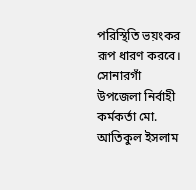পরিস্থিতি ভয়ংকর রূপ ধারণ করবে।
সোনারগাঁ উপজেলা নির্বাহী কর্মকর্তা মো. আতিকুল ইসলাম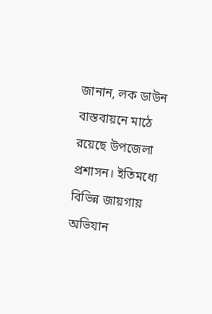জানান, লক ডাউন বাস্তবায়নে মাঠে রয়েছে উপজেলা প্রশাসন। ইতিমধ্যে বিভিন্ন জায়গায় অভিযান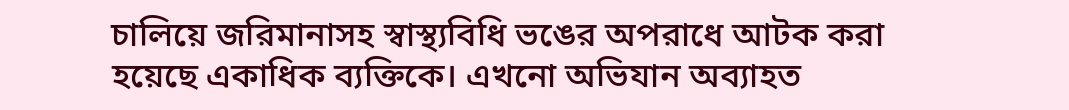চালিয়ে জরিমানাসহ স্বাস্থ্যবিধি ভঙের অপরাধে আটক করা হয়েছে একাধিক ব্যক্তিকে। এখনো অভিযান অব্যাহত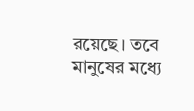রয়েছে। তবে মানুষের মধ্যে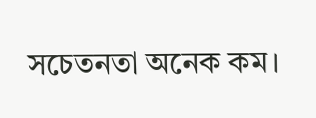সচেতনতা অনেক কম।